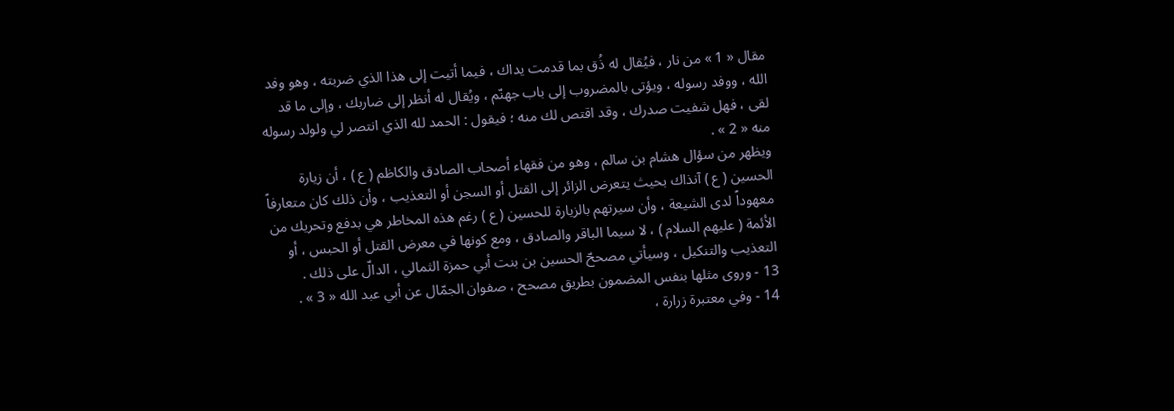مقال « 1 » من نار ، فيُقال له ذُق بما قدمت يداك ، فيما أتيت إلى هذا الذي ضربته ، وهو وفد الله ، ووفد رسوله ، ويؤتى بالمضروب إلى باب جهنّم ، ويُقال له أنظر إلى ضاربك ، وإلى ما قد لقى ، فهل شفيت صدرك ، وقد اقتص لك منه ؛ فيقول : الحمد لله الذي انتصر لي ولولد رسوله منه « 2 » .
ويظهر من سؤال هشام بن سالم ، وهو من فقهاء أصحاب الصادق والكاظم ( ع ) ، أن زيارة الحسين ( ع ) آنذاك بحيث يتعرض الزائر إلى القتل أو السجن أو التعذيب ، وأن ذلك كان متعارفاً معهوداً لدى الشيعة ، وأن سيرتهم بالزيارة للحسين ( ع ) رغم هذه المخاطر هي بدفع وتحريك من الأئمة ( عليهم السلام ) ، لا سيما الباقر والصادق ، ومع كونها في معرض القتل أو الحبس ، أو التعذيب والتنكيل ، وسيأتي مصححّ الحسين بن بنت أبي حمزة الثمالي ، الدالّ على ذلك .
13 - وروى مثلها بنفس المضمون بطريق مصحح ، صفوان الجمّال عن أبي عبد الله « 3 » .
14 - وفي معتبرة زرارة ،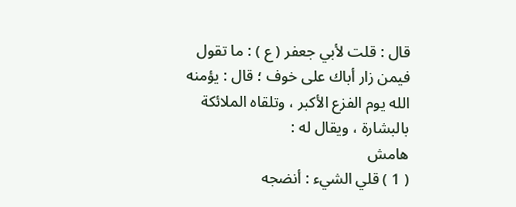قال : قلت لأبي جعفر ( ع ) : ما تقول فيمن زار أباك على خوف ؛ قال : يؤمنه الله يوم الفزع الأكبر ، وتلقاه الملائكة بالبشارة ، ويقال له :
هامش
( 1 ) قلي الشيء : أنضجه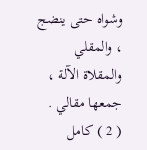وشواه حتى ينضج ، والمقلي والمقلاة الآلة ، جمعها مقالي .
( 2 ) كامل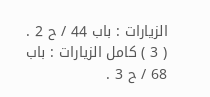الزيارات : باب 44 / ح 2 .
( 3 ) كامل الزيارات : باب 68 / ح 3 .